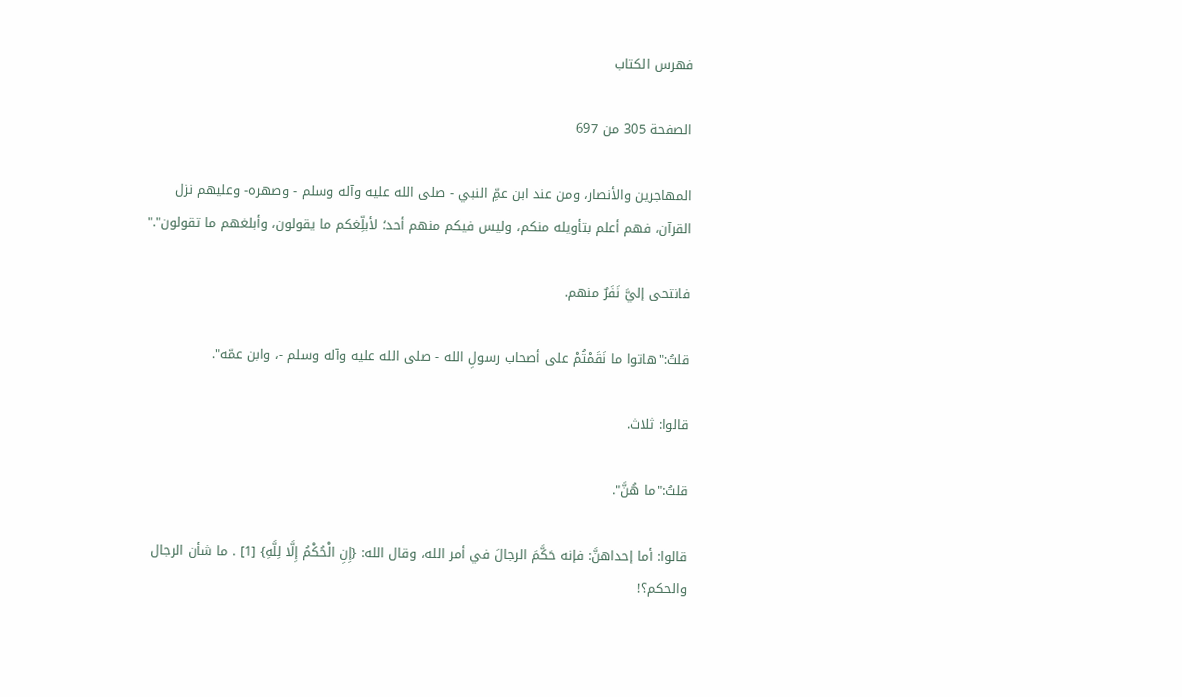فهرس الكتاب

الصفحة 305 من 697

المهاجرين والأنصار، ومن عند ابن عمِّ النبي - صلى الله عليه وآله وسلم - وصهره- وعليهم نزل القرآن، فهم أعلم بتأويله منكم، وليس فيكم منهم أحد؛ لأبلِّغكم ما يقولون، وأبلغهم ما تقولون"."

فانتحى إليَّ نَفَرٌ منهم.

قلتُ:"هاتوا ما نَقَمْتُمْ على أصحاب رسولِ الله - صلى الله عليه وآله وسلم -، وابن عمّه".

قالوا: ثلاث.

قلتُ:"ما هُنَّ".

قالوا: أما إحداهنَّ: فإنه حَكَّمَ الرجالَ في أمر الله، وقال الله: {إِنِ الْحُكْمُ إِلَّا لِلَّهِ} [1] . ما شأن الرجال والحكم؟!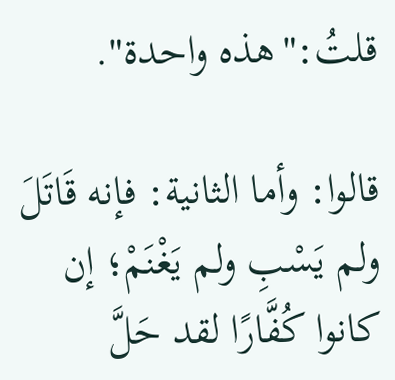قلتُ:"هذه واحدة".

قالوا: وأما الثانية: فإنه قَاتَلَ ولم يَسْبِ ولم يَغْنَمْ؛ إن كانوا كُفَّارًا لقد حَلَّ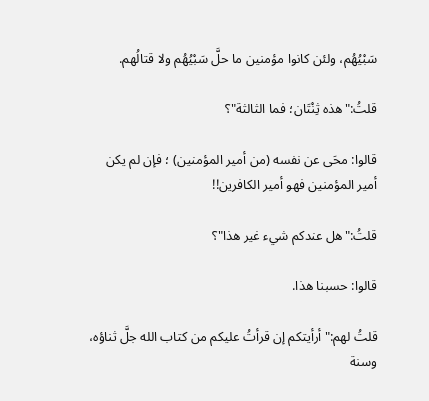سَبْيُهُم، ولئن كانوا مؤمنين ما حلَّ سَبْيُهُم ولا قتالُهم.

قلتُ:"هذه ثِنْتَان؛ فما الثالثة"؟

قالوا: محَى عن نفسه (من أمير المؤمنين) ؛ فإن لم يكن أمير المؤمنين فهو أمير الكافرين!!

قلتُ:"هل عندكم شيء غير هذا"؟

قالوا: حسبنا هذا.

قلتُ لهم:"أرأيتكم إن قرأتُ عليكم من كتاب الله جلَّ ثناؤه، وسنة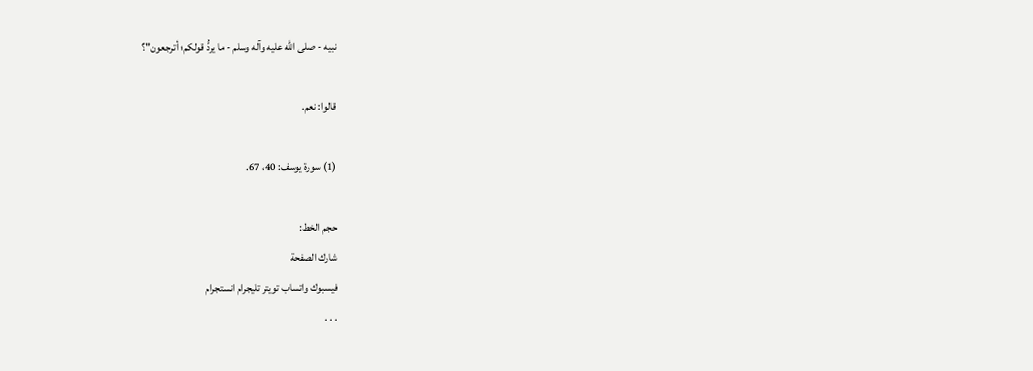نبيه - صلى الله عليه وآله وسلم - ما يردُّ قولكم؛ أترجعون"؟

قالوا: نعم.

(1) سورة يوسف: 40، 67.

حجم الخط:
شارك الصفحة
فيسبوك واتساب تويتر تليجرام انستجرام
. . .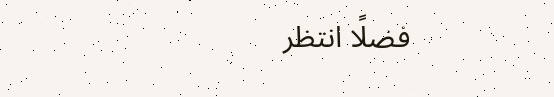فضلًا انتظر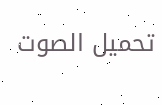تحميل الصوت